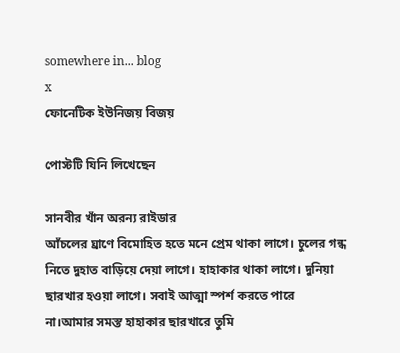somewhere in... blog
x
ফোনেটিক ইউনিজয় বিজয়

পোস্টটি যিনি লিখেছেন

সানবীর খাঁন অরন্য রাইডার
আঁচলের ঘ্রাণে বিমোহিত হতে মনে প্রেম থাকা লাগে। চুলের গন্ধ নিতে দুহাত বাড়িয়ে দেয়া লাগে। হাহাকার থাকা লাগে। দুনিয়া ছারখার হওয়া লাগে। সবাই আত্মা স্পর্শ করতে পারে না।আমার সমস্ত হাহাকার ছারখারে তুমি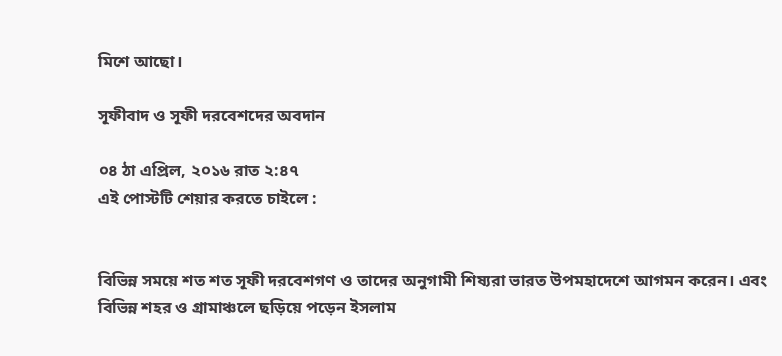মিশে আছো।

সূফীবাদ ও সূফী দরবেশদের অবদান

০৪ ঠা এপ্রিল, ২০১৬ রাত ২:৪৭
এই পোস্টটি শেয়ার করতে চাইলে :


বিভিন্ন সময়ে শত শত সূফী দরবেশগণ ও তাদের অনুগামী শিষ্যরা ভারত উপমহাদেশে আগমন করেন। এবং বিভিন্ন শহর ও গ্রামাঞ্চলে ছড়িয়ে পড়েন ইসলাম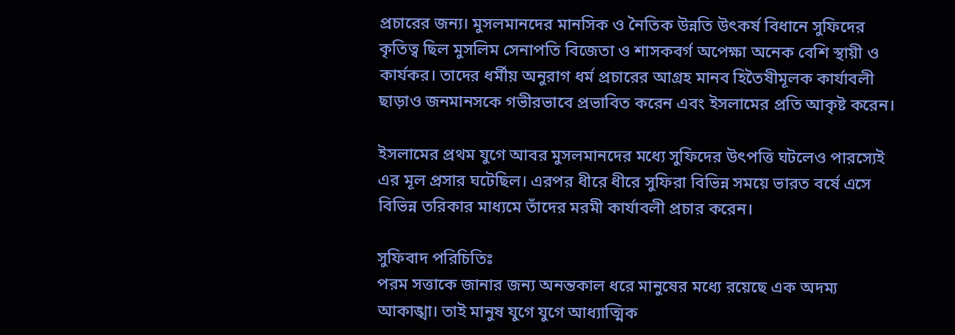প্রচারের জন্য। মুসলমানদের মানসিক ও নৈতিক উন্নতি উৎকর্ষ বিধানে সুফিদের কৃতিত্ব ছিল মুসলিম সেনাপতি বিজেতা ও শাসকবর্গ অপেক্ষা অনেক বেশি স্থায়ী ও কার্যকর। তাদের ধর্মীয় অনুরাগ ধর্ম প্রচারের আগ্রহ মানব হিতৈষীমূলক কার্যাবলী ছাড়াও জনমানসকে গভীরভাবে প্রভাবিত করেন এবং ইসলামের প্রতি আকৃষ্ট করেন।

ইসলামের প্রথম যুগে আবর মুসলমানদের মধ্যে সুফিদের উৎপত্তি ঘটলেও পারস্যেই এর মূল প্রসার ঘটেছিল। এরপর ধীরে ধীরে সুফিরা বিভিন্ন সময়ে ভারত বর্ষে এসে বিভিন্ন তরিকার মাধ্যমে তাঁদের মরমী কার্যাবলী প্রচার করেন।

সুফিবাদ পরিচিতিঃ
পরম সত্তাকে জানার জন্য অনন্তকাল ধরে মানুষের মধ্যে রয়েছে এক অদম্য আকাঙ্খা। তাই মানুষ যুগে যুগে আধ্যাত্মিক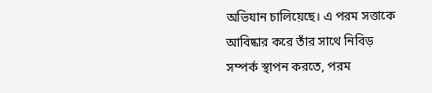অভিযান চালিয়েছে। এ পরম সত্তাকে আবিষ্কার করে তাঁর সাথে নিবিড় সম্পর্ক স্থাপন করতে, পরম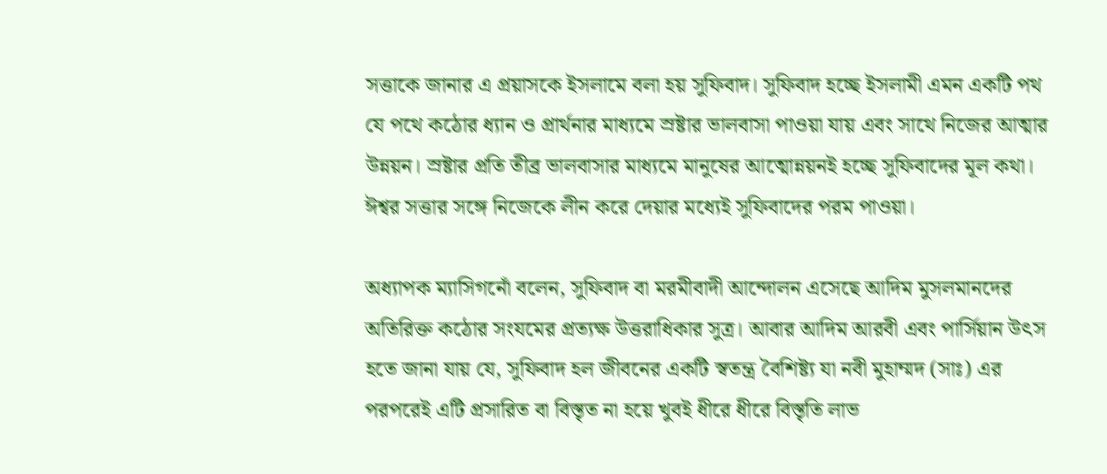সত্তাকে জানার এ প্রয়াসকে ইসলামে বলা হয় সুফিবাদ। সুফিবাদ হচ্ছে ইসলামী এমন একটি পথ যে পথে কঠোর ধ্যান ও প্রার্থনার মাধ্যমে স্রষ্টার ভালবাসা পাওয়া যায় এবং সাথে নিজের আত্মার উন্নয়ন। স্রষ্টার প্রতি তীব্র ভালবাসার মাধ্যমে মানুষের আত্মোন্নয়নই হচ্ছে সুফিবাদের মূল কথা। ঈশ্বর সত্তার সঙ্গে নিজেকে লীন করে দেয়ার মধ্যেই সুফিবাদের পরম পাওয়া।

অধ্যাপক ম্যাসিগনোঁ বলেন, সুফিবাদ বা মরমীবাদী আন্দোলন এসেছে আদিম মুসলমানদের অতিরিক্ত কঠোর সংযমের প্রত্যক্ষ উত্তরাধিকার সুত্র। আবার আদিম আরবী এবং পার্সিয়ান উৎস হতে জানা যায় যে, সুফিবাদ হল জীবনের একটি স্বতন্ত্র বৈশিষ্ট্য যা নবী মুহাম্মদ (সাঃ) এর পরপরেই এটি প্রসারিত বা বিস্তৃত না হয়ে খুবই ধীরে ধীরে বিস্তৃতি লাভ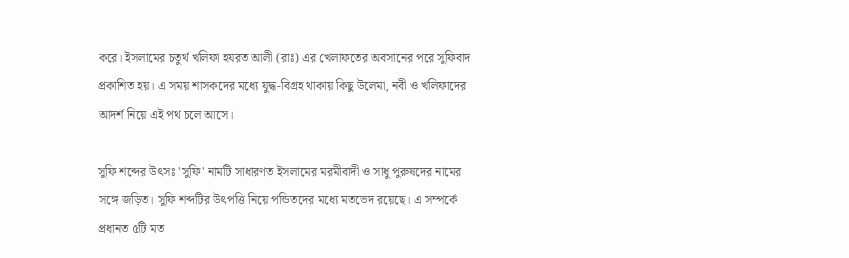করে। ইসলামের চতুর্থ খলিফা হযরত আলী (রাঃ) এর খেলাফতের অবসানের পরে সুফিবাদ প্রকাশিত হয়। এ সময় শাসকদের মধ্যে যুদ্ধ-বিগ্রহ থাকায় কিছু উলেমা, নবী ও খলিফাদের আদর্শ নিয়ে এই পথ চলে আসে।

সুফি শব্দের উৎসঃ 'সুফি' নামটি সাধারণত ইসলামের মরমীবাদী ও সাধু পুরুষদের নামের সঙ্গে জড়িত। সুফি শব্দটির উৎপত্তি নিয়ে পন্ডিতদের মধ্যে মতভেদ রয়েছে। এ সম্পর্কে প্রধানত ৫টি মত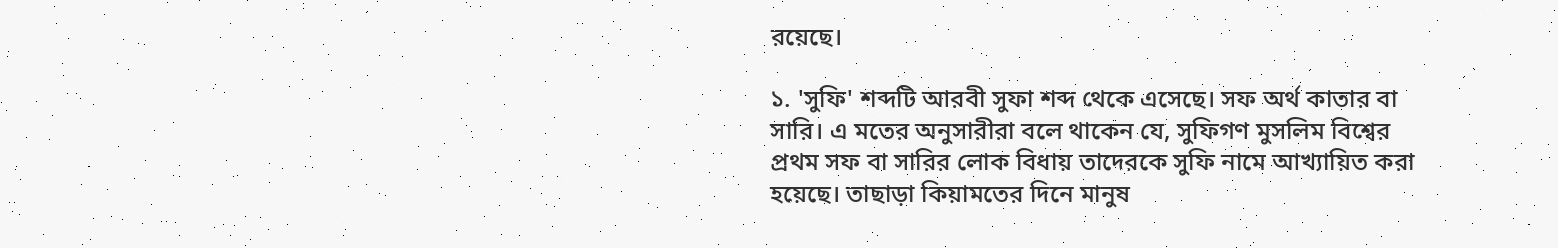রয়েছে।

১. 'সুফি' শব্দটি আরবী সুফা শব্দ থেকে এসেছে। সফ অর্থ কাতার বা সারি। এ মতের অনুসারীরা বলে থাকেন যে, সুফিগণ মুসলিম বিশ্বের প্রথম সফ বা সারির লোক বিধায় তাদেরকে সুফি নামে আখ্যায়িত করা হয়েছে। তাছাড়া কিয়ামতের দিনে মানুষ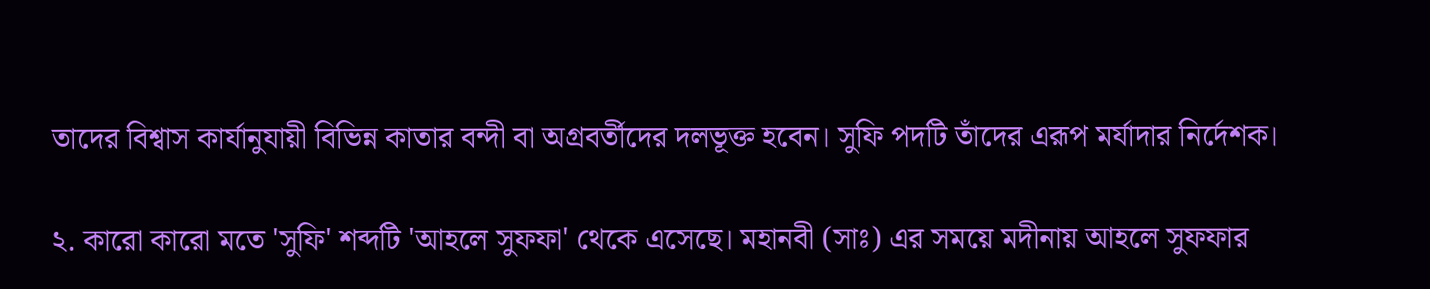তাদের বিশ্বাস কার্যানুযায়ী বিভিন্ন কাতার বন্দী বা অগ্রবর্তীদের দলভূক্ত হবেন। সুফি পদটি তাঁদের এরূপ মর্যাদার নির্দেশক।

২. কারো কারো মতে 'সুফি' শব্দটি 'আহলে সুফফা' থেকে এসেছে। মহানবী (সাঃ) এর সময়ে মদীনায় আহলে সুফফার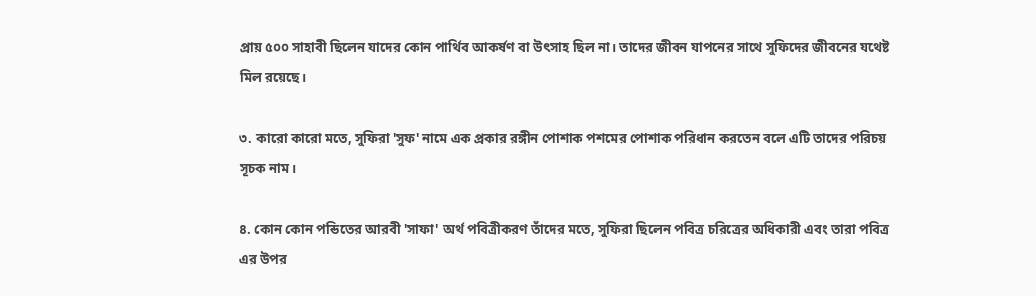প্রায় ৫০০ সাহাবী ছিলেন যাদের কোন পার্থিব আকর্ষণ বা উৎসাহ ছিল না। তাদের জীবন যাপনের সাথে সুফিদের জীবনের যথেষ্ট মিল রয়েছে।

৩. কারো কারো মতে, সুফিরা 'সুফ' নামে এক প্রকার রঙ্গীন পোশাক পশমের পোশাক পরিধান করতেন বলে এটি তাদের পরিচয় সূচক নাম।

৪. কোন কোন পন্ডিতের আরবী 'সাফা' অর্থ পবিত্রীকরণ তাঁদের মতে, সুফিরা ছিলেন পবিত্র চরিত্রের অধিকারী এবং তারা পবিত্র এর উপর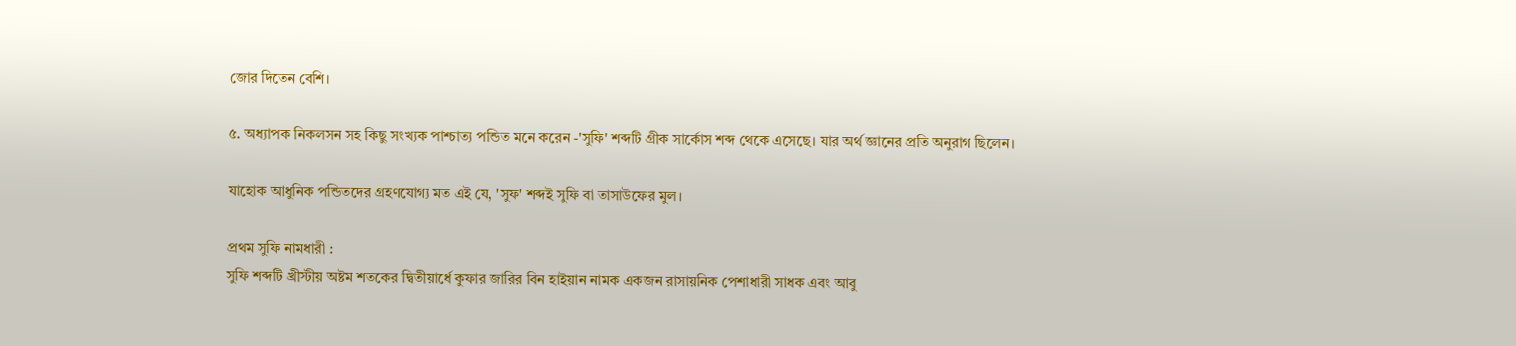জোর দিতেন বেশি।

৫. অধ্যাপক নিকলসন সহ কিছু সংখ্যক পাশ্চাত্য পন্ডিত মনে করেন -'সুফি' শব্দটি গ্রীক সার্কোস শব্দ থেকে এসেছে। যার অর্থ জ্ঞানের প্রতি অনুরাগ ছিলেন।

যাহোক আধুনিক পন্ডিতদের গ্রহণযোগ্য মত এই যে, 'সুফ' শব্দই সুফি বা তাসাউফের মুল।

প্রথম সুফি নামধারী :
সুফি শব্দটি খ্রীস্টীয় অষ্টম শতকের দ্বিতীয়ার্ধে কুফার জারির বিন হাইয়ান নামক একজন রাসায়নিক পেশাধারী সাধক এবং আবু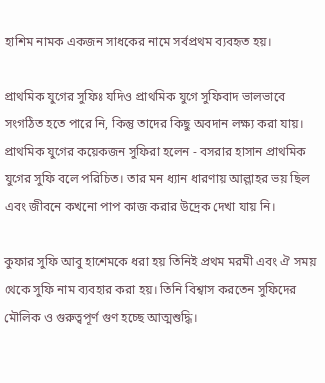হাশিম নামক একজন সাধকের নামে সর্বপ্রথম ব্যবহৃত হয়।

প্রাথমিক যুগের সুফিঃ যদিও প্রাথমিক যুগে সুফিবাদ ভালভাবে সংগঠিত হতে পারে নি, কিন্তু তাদের কিছু অবদান লক্ষ্য করা যায়। প্রাথমিক যুগের কয়েকজন সুফিরা হলেন - বসরার হাসান প্রাথমিক যুগের সুফি বলে পরিচিত। তার মন ধ্যান ধারণায় আল্লাহর ভয় ছিল এবং জীবনে কখনো পাপ কাজ করার উদ্রেক দেখা যায় নি।

কুফার সুফি আবু হাশেমকে ধরা হয় তিনিই প্রথম মরমী এবং ঐ সময় থেকে সুফি নাম ব্যবহার করা হয়। তিনি বিশ্বাস করতেন সুফিদের মৌলিক ও গুরুত্বপূর্ণ গুণ হচ্ছে আত্মশুদ্ধি।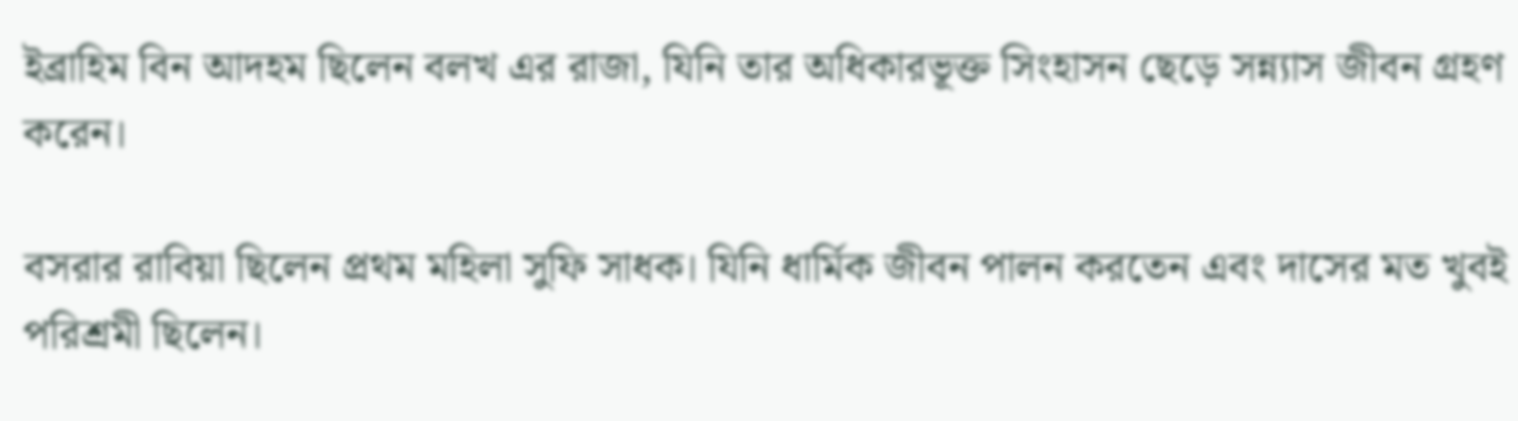ইব্রাহিম বিন আদহম ছিলেন বলখ এর রাজা, যিনি তার অধিকারভূক্ত সিংহাসন ছেড়ে সন্ন্যাস জীবন গ্রহণ করেন।

বসরার রাবিয়া ছিলেন প্রথম মহিলা সুফি সাধক। যিনি ধার্মিক জীবন পালন করতেন এবং দাসের মত খুবই পরিশ্রমী ছিলেন।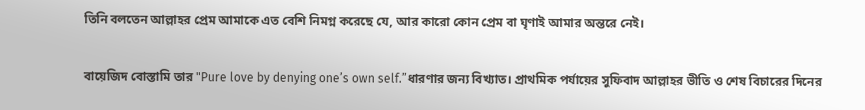তিনি বলতেন আল্লাহর প্রেম আমাকে এত বেশি নিমগ্ন করেছে যে, আর কারো কোন প্রেম বা ঘৃণাই আমার অন্তরে নেই।

বায়েজিদ বোস্তামি তার "Pure love by denying one’s own self.”ধারণার জন্য বিখ্যাত। প্রাথমিক পর্যায়ের সুফিবাদ আল্লাহর ভীতি ও শেষ বিচারের দিনের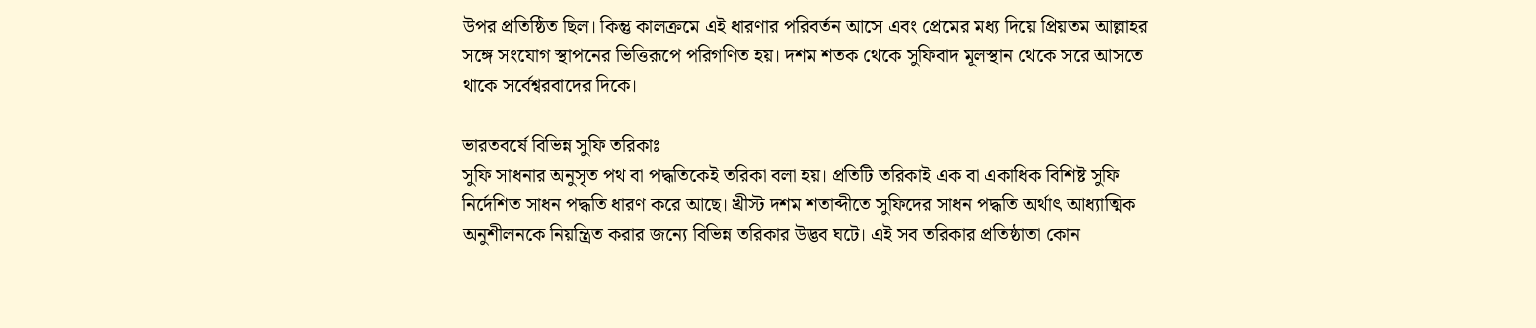উপর প্রতিষ্ঠিত ছিল। কিন্তু কালক্রমে এই ধারণার পরিবর্তন আসে এবং প্রেমের মধ্য দিয়ে প্রিয়তম আল্লাহর সঙ্গে সংযোগ স্থাপনের ভিত্তিরূপে পরিগণিত হয়। দশম শতক থেকে সুফিবাদ মূলস্থান থেকে সরে আসতে থাকে সর্বেশ্বরবাদের দিকে।

ভারতবর্ষে বিভিন্ন সুফি তরিকাঃ
সুফি সাধনার অনুসৃত পথ বা পদ্ধতিকেই তরিকা বলা হয়। প্রতিটি তরিকাই এক বা একাধিক বিশিষ্ট সুফি নির্দেশিত সাধন পদ্ধতি ধারণ করে আছে। খ্রীস্ট দশম শতাব্দীতে সুফিদের সাধন পদ্ধতি অর্থাৎ আধ্যাত্মিক অনুশীলনকে নিয়ন্ত্রিত করার জন্যে বিভিন্ন তরিকার উদ্ভব ঘটে। এই সব তরিকার প্রতিষ্ঠাতা কোন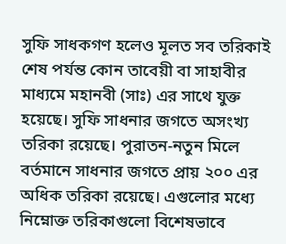সুফি সাধকগণ হলেও মূলত সব তরিকাই শেষ পর্যন্ত কোন তাবেয়ী বা সাহাবীর মাধ্যমে মহানবী (সাঃ) এর সাথে যুক্ত হয়েছে। সুফি সাধনার জগতে অসংখ্য তরিকা রয়েছে। পুরাতন-নতুন মিলে বর্তমানে সাধনার জগতে প্রায় ২০০ এর অধিক তরিকা রয়েছে। এগুলোর মধ্যে নিম্নোক্ত তরিকাগুলো বিশেষভাবে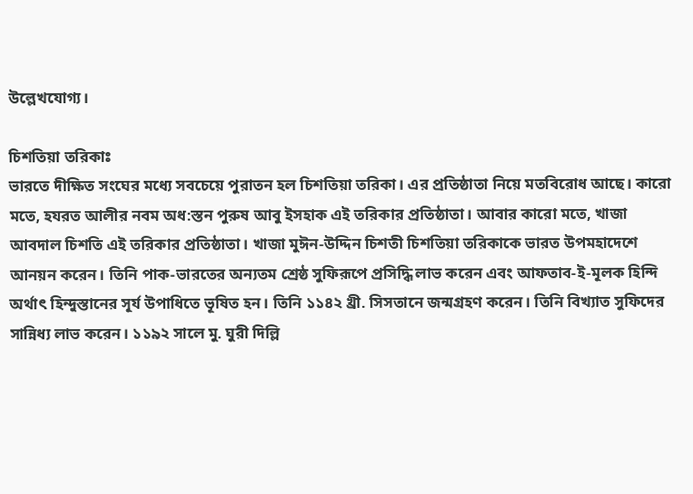উল্লেখযোগ্য।

চিশতিয়া তরিকাঃ
ভারতে দীক্ষিত সংঘের মধ্যে সবচেয়ে পুরাতন হল চিশতিয়া তরিকা। এর প্রতিষ্ঠাতা নিয়ে মতবিরোধ আছে। কারো মতে, হযরত আলীর নবম অধ:স্তন পুরুষ আবু ইসহাক এই তরিকার প্রতিষ্ঠাতা। আবার কারো মতে, খাজা আবদাল চিশতি এই তরিকার প্রতিষ্ঠাতা। খাজা মুঈন-উদ্দিন চিশতী চিশতিয়া তরিকাকে ভারত উপমহাদেশে আনয়ন করেন। তিনি পাক-ভারতের অন্যতম শ্রেষ্ঠ সুফিরূপে প্রসিদ্ধি লাভ করেন এবং আফতাব-ই-মূলক হিন্দি অর্থাৎ হিন্দুস্তানের সূর্য উপাধিতে ভূষিত হন। তিনি ১১৪২ খ্রী. সিসতানে জন্মগ্রহণ করেন। তিনি বিখ্যাত সুফিদের সান্নিধ্য লাভ করেন। ১১৯২ সালে মু. ঘুরী দিল্লি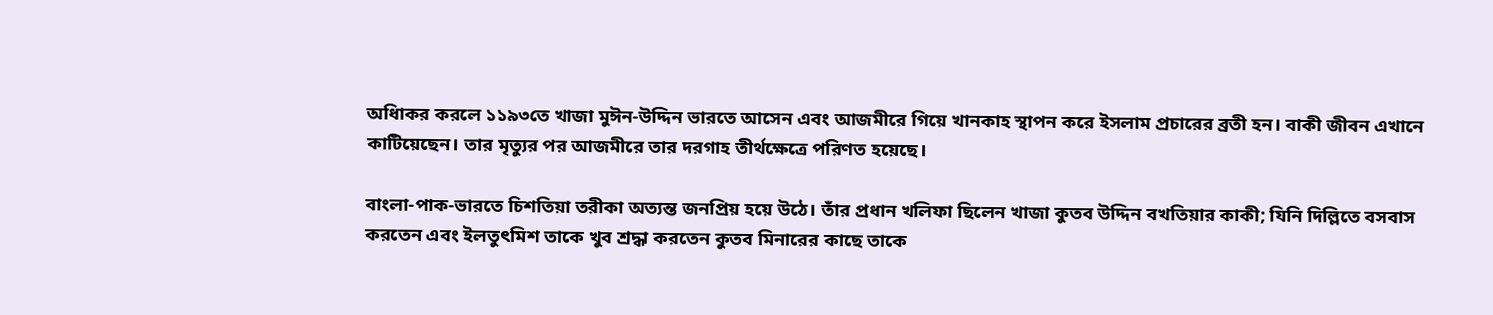অধিাকর করলে ১১৯৩তে খাজা মুঈন-উদ্দিন ভারতে আসেন এবং আজমীরে গিয়ে খানকাহ স্থাপন করে ইসলাম প্রচারের ব্রতী হন। বাকী জীবন এখানে কাটিয়েছেন। তার মৃত্যুর পর আজমীরে তার দরগাহ তীর্থক্ষেত্রে পরিণত হয়েছে।

বাংলা-পাক-ভারতে চিশতিয়া তরীকা অত্যন্ত জনপ্রিয় হয়ে উঠে। তাঁর প্রধান খলিফা ছিলেন খাজা কুতব উদ্দিন বখতিয়ার কাকী; যিনি দিল্লিতে বসবাস করতেন এবং ইলতুৎমিশ তাকে খুব শ্রদ্ধা করতেন কুতব মিনারের কাছে তাকে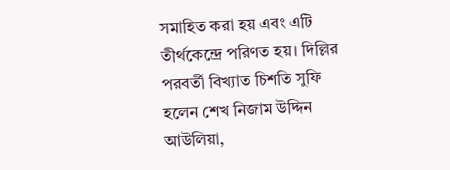সমাহিত করা হয় এবং এটি তীর্থকেন্দ্রে পরিণত হয়। দিল্লির পরবর্তী বিখ্যাত চিশতি সুফি হলেন শেখ নিজাম উদ্দিন আউলিয়া,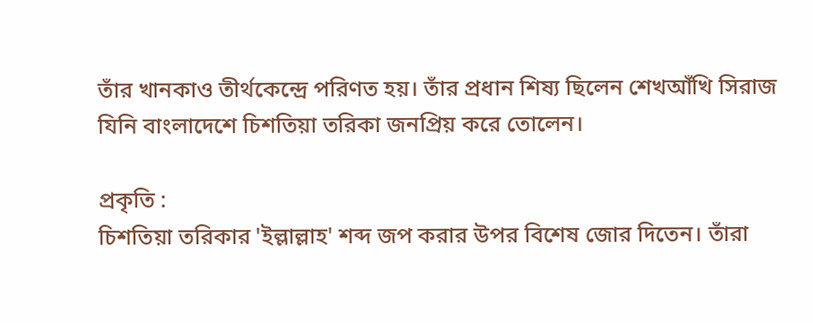তাঁর খানকাও তীর্থকেন্দ্রে পরিণত হয়। তাঁর প্রধান শিষ্য ছিলেন শেখআঁখি সিরাজ যিনি বাংলাদেশে চিশতিয়া তরিকা জনপ্রিয় করে তোলেন।

প্রকৃতি :
চিশতিয়া তরিকার 'ইল্লাল্লাহ' শব্দ জপ করার উপর বিশেষ জোর দিতেন। তাঁরা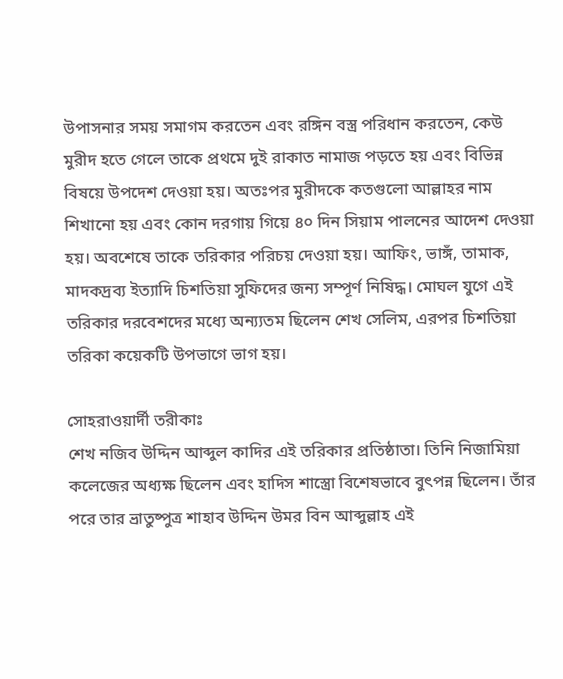উপাসনার সময় সমাগম করতেন এবং রঙ্গিন বস্ত্র পরিধান করতেন, কেউ মুরীদ হতে গেলে তাকে প্রথমে দুই রাকাত নামাজ পড়তে হয় এবং বিভিন্ন বিষয়ে উপদেশ দেওয়া হয়। অতঃপর মুরীদকে কতগুলো আল্লাহর নাম শিখানো হয় এবং কোন দরগায় গিয়ে ৪০ দিন সিয়াম পালনের আদেশ দেওয়া হয়। অবশেষে তাকে তরিকার পরিচয় দেওয়া হয়। আফিং, ভাঙ্গঁ, তামাক, মাদকদ্রব্য ইত্যাদি চিশতিয়া সুফিদের জন্য সম্পূর্ণ নিষিদ্ধ। মোঘল যুগে এই তরিকার দরবেশদের মধ্যে অন্য্যতম ছিলেন শেখ সেলিম, এরপর চিশতিয়া তরিকা কয়েকটি উপভাগে ভাগ হয়।

সোহরাওয়ার্দী তরীকাঃ
শেখ নজিব উদ্দিন আব্দুল কাদির এই তরিকার প্রতিষ্ঠাতা। তিনি নিজামিয়া কলেজের অধ্যক্ষ ছিলেন এবং হাদিস শাস্ত্রো বিশেষভাবে বুৎপন্ন ছিলেন। তাঁর পরে তার ভ্রাতুষ্পুত্র শাহাব উদ্দিন উমর বিন আব্দুল্লাহ এই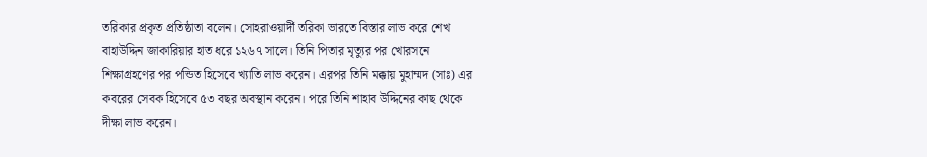তরিকার প্রকৃত প্রতিষ্ঠাতা বলেন। সোহরাওয়ার্দী তরিকা ভারতে বিস্তার লাভ করে শেখ বাহাউদ্দিন জাকারিয়ার হাত ধরে ১২৬৭ সালে। তিনি পিতার মৃত্যুর পর খোরসনে শিক্ষাগ্রহণের পর পন্ডিত হিসেবে খ্যাতি লাভ করেন। এরপর তিনি মক্কায় মুহাম্মদ (সাঃ) এর কবরের সেবক হিসেবে ৫৩ বছর অবস্থান করেন। পরে তিনি শাহাব উদ্দিনের কাছ থেকে দীক্ষা লাভ করেন।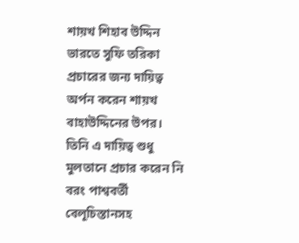শায়খ শিহাব উদ্দিন ভারতে সুফি তরিকা প্রচারের জন্য দায়িত্ব অর্পন করেন শায়খ বাহাউদ্দিনের উপর। তিনি এ দায়িত্ব শুধু মুলতানে প্রচার করেন নি বরং পাশ্ববর্তী বেলূচিস্তানসহ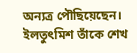অন্যত্র পৌছিয়েছেন। ইলতুৎমিশ তাঁকে শেখ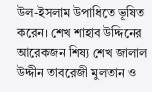উল-ইসলাম উপাধিতে ভূষিত করেন। শেখ শাহাব উদ্দিনের আরেকজন শিষ্য শেখ জালাল উদ্দীন তাবরেজী মুলতান ও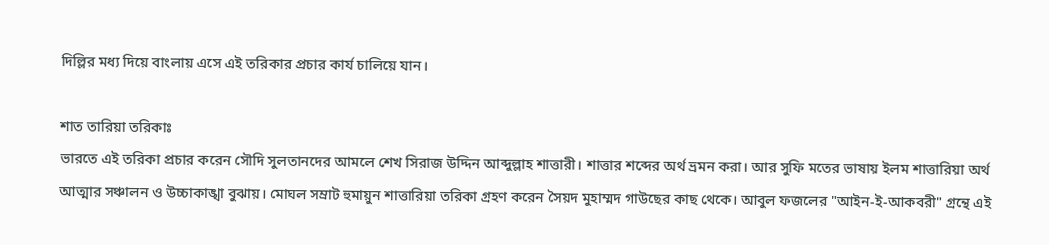দিল্লির মধ্য দিয়ে বাংলায় এসে এই তরিকার প্রচার কার্য চালিয়ে যান।

শাত তারিয়া তরিকাঃ
ভারতে এই তরিকা প্রচার করেন সৌদি সুলতানদের আমলে শেখ সিরাজ উদ্দিন আব্দুল্লাহ শাত্তারী। শাত্তার শব্দের অর্থ ভ্রমন করা। আর সুফি মতের ভাষায় ইলম শাত্তারিয়া অর্থ আত্মার সঞ্চালন ও উচ্চাকাঙ্খা বুঝায়। মোঘল সম্রাট হুমায়ুন শাত্তারিয়া তরিকা গ্রহণ করেন সৈয়দ মুহাম্মদ গাউছের কাছ থেকে। আবুল ফজলের "আইন-ই-আকবরী" গ্রন্থে এই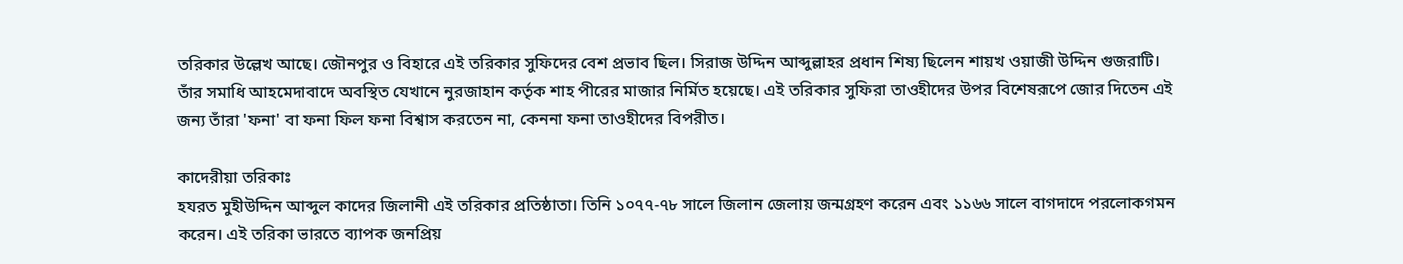তরিকার উল্লেখ আছে। জৌনপুর ও বিহারে এই তরিকার সুফিদের বেশ প্রভাব ছিল। সিরাজ উদ্দিন আব্দুল্লাহর প্রধান শিষ্য ছিলেন শায়খ ওয়াজী উদ্দিন গুজরাটি। তাঁর সমাধি আহমেদাবাদে অবস্থিত যেখানে নুরজাহান কর্তৃক শাহ পীরের মাজার নির্মিত হয়েছে। এই তরিকার সুফিরা তাওহীদের উপর বিশেষরূপে জোর দিতেন এই জন্য তাঁরা 'ফনা' বা ফনা ফিল ফনা বিশ্বাস করতেন না, কেননা ফনা তাওহীদের বিপরীত।

কাদেরীয়া তরিকাঃ
হযরত মুহীউদ্দিন আব্দুল কাদের জিলানী এই তরিকার প্রতিষ্ঠাতা। তিনি ১০৭৭-৭৮ সালে জিলান জেলায় জন্মগ্রহণ করেন এবং ১১৬৬ সালে বাগদাদে পরলোকগমন করেন। এই তরিকা ভারতে ব্যাপক জনপ্রিয়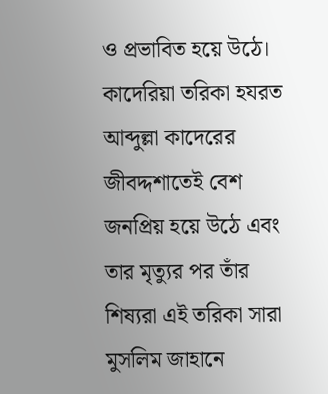ও প্রভাবিত হয়ে উঠে। কাদেরিয়া তরিকা হযরত আব্দুল্লা কাদেরের জীবদ্দশাতেই বেশ জনপ্রিয় হয়ে উঠে এবং তার মৃত্যুর পর তাঁর শিষ্যরা এই তরিকা সারা মুসলিম জাহানে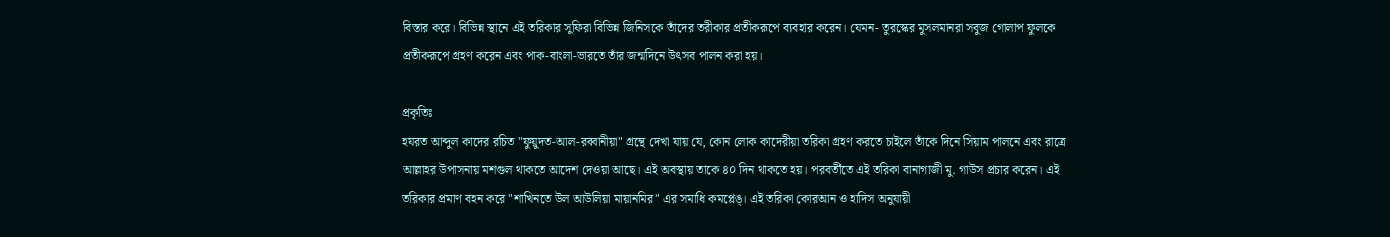বিস্তার করে। বিভিন্ন স্থানে এই তরিকার সুফিরা বিভিন্ন জিনিসকে তাঁদের তরীকার প্রতীকরূপে ব্যবহার করেন। যেমন- তুরস্কের মুসলমানরা সবুজ গোলাপ ফুলকে প্রতীকরূপে গ্রহণ করেন এবং পাক-বাংলা-ভারতে তাঁর জন্মদিনে উৎসব পালন করা হয়।

প্রকৃতিঃ
হযরত আব্দুল কাদের রচিত "ফুয়ুদত-আল-রব্বানীয়া" গ্রন্থে দেখা যায় যে, কোন লোক কাদেরীয়া তরিকা গ্রহণ করতে চাইলে তাঁকে দিনে সিয়াম পালনে এবং রাত্রে আল্লাহর উপাসনায় মশগুল থাকতে আদেশ দেওয়া আছে। এই অবস্থায় তাকে ৪০ দিন থাকতে হয়। পরবর্তীতে এই তরিকা বানাগাজী মু. গাউস প্রচার করেন। এই তরিকার প্রমাণ বহন করে "শাখিনতে উল আউলিয়া মায়ানমির" এর সমাধি কমপ্লেঙ্। এই তরিকা কোরআন ও হাদিস অনুযায়ী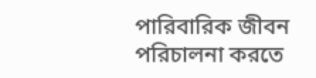পারিবারিক জীবন পরিচালনা করতে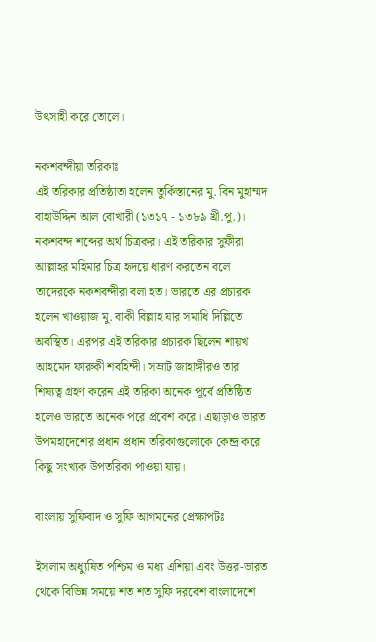উৎসাহী করে তোলে।

নকশবন্দীয়া তরিকাঃ
এই তরিকার প্রতিষ্ঠাতা হলেন তুর্কিস্তানের মু. বিন মুহাম্মদ বাহাউদ্দিন আল বোখারী (১৩১৭ - ১৩৮৯ খ্রী.পু.)। নকশবন্দ শব্দের অর্থ চিত্রকর। এই তরিকার সুফীরা আল্লাহর মহিমার চিত্র হৃদয়ে ধারণ করতেন বলে তাদেরকে নকশবন্দীরা বলা হত। ভারতে এর প্রচারক হলেন খাওয়াজ মু. বাকী বিল্লাহ যার সমাধি দিল্লিতে অবস্থিত। এরপর এই তরিকার প্রচারক ছিলেন শায়খ আহমেদ ফারুকী শবহিন্দী। সম্রাট জাহাঙ্গীরও তার শিষ্যত্ব গ্রহণ করেন এই তরিকা অনেক পূর্বে প্রতিষ্ঠিত হলেও ভারতে অনেক পরে প্রবেশ করে। এছাড়াও ভারত উপমহাদেশের প্রধান প্রধান তরিকাগুলোকে কেন্দ্র করে কিছু সংখ্যক উপতরিকা পাওয়া যায়।

বাংলায় সুফিবাদ ও সুফি আগমনের প্রেক্ষাপটঃ

ইসলাম অধ্যুষিত পশ্চিম ও মধ্য এশিয়া এবং উত্তর-ভারত থেকে বিভিন্ন সময়ে শত শত সুফি দরবেশ বাংলাদেশে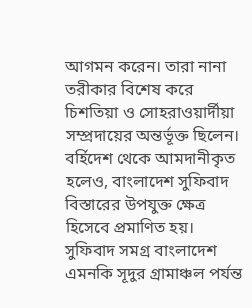আগমন করেন। তারা নানা তরীকার বিশেষ করে চিশতিয়া ও সোহরাওয়ার্দীয়া সম্প্রদায়ের অন্তর্ভূক্ত ছিলেন। বর্হিদেশ থেকে আমদানীকৃত হলেও, বাংলাদেশ সুফিবাদ বিস্তারের উপযুক্ত ক্ষেত্র হিসেবে প্রমাণিত হয়। সুফিবাদ সমগ্র বাংলাদেশ এমনকি সূদুর গ্রামাঞ্চল পর্যন্ত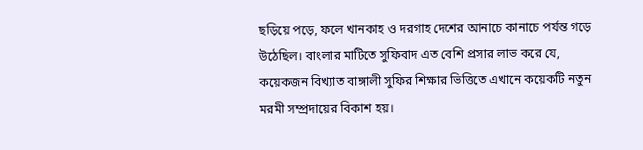ছড়িয়ে পড়ে, ফলে খানকাহ ও দরগাহ দেশের আনাচে কানাচে পর্যন্ত গড়ে উঠেছিল। বাংলার মাটিতে সুফিবাদ এত বেশি প্রসার লাভ করে যে, কয়েকজন বিখ্যাত বাঙ্গালী সুফির শিক্ষার ভিত্তিতে এখানে কয়েকটি নতুন মরমী সম্প্রদায়ের বিকাশ হয়।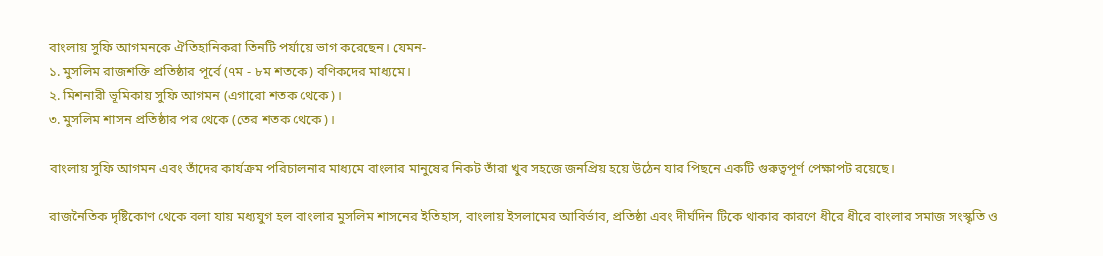বাংলায় সুফি আগমনকে ঐতিহানিকরা তিনটি পর্যায়ে ভাগ করেছেন। যেমন-
১. মুসলিম রাজশক্তি প্রতিষ্ঠার পূর্বে (৭ম - ৮ম শতকে) বণিকদের মাধ্যমে।
২. মিশনারী ভূমিকায় সুফি আগমন (এগারো শতক থেকে)।
৩. মুসলিম শাসন প্রতিষ্ঠার পর থেকে (তের শতক থেকে)।

বাংলায় সুফি আগমন এবং তাঁদের কার্যক্রম পরিচালনার মাধ্যমে বাংলার মানুষের নিকট তাঁরা খুব সহজে জনপ্রিয় হয়ে উঠেন যার পিছনে একটি গুরুত্বপূর্ণ পেক্ষাপট রয়েছে।

রাজনৈতিক দৃষ্টিকোণ থেকে বলা যায় মধ্যযুগ হল বাংলার মুসলিম শাসনের ইতিহাস, বাংলায় ইসলামের আবির্ভাব, প্রতিষ্ঠা এবং দীর্ঘদিন টিকে থাকার কারণে ধীরে ধীরে বাংলার সমাজ সংস্কৃতি ও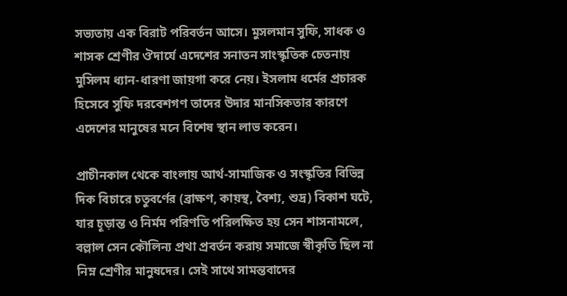সভ্যতায় এক বিরাট পরিবর্তন আসে। মুসলমান সুফি, সাধক ও শাসক শ্রেণীর ঔদার্যে এদেশের সনাতন সাংস্কৃতিক চেতনায় মুসিলম ধ্যান-ধারণা জায়গা করে নেয়। ইসলাম ধর্মের প্রচারক হিসেবে সুফি দরবেশগণ তাদের উদার মানসিকতার কারণে এদেশের মানুষের মনে বিশেষ স্থান লাভ করেন।

প্রাচীনকাল থেকে বাংলায় আর্থ-সামাজিক ও সংস্কৃতির বিভিন্ন দিক বিচারে চতুবর্ণের (ব্রাক্ষণ, কায়স্থ, বৈশ্য, শুদ্র) বিকাশ ঘটে, যার চূড়ান্ত ও নির্মম পরিণতি পরিলক্ষিত হয় সেন শাসনামলে, বল্লাল সেন কৌলিন্য প্রথা প্রবর্তন করায় সমাজে স্বীকৃতি ছিল না নিম্ন শ্রেণীর মানুষদের। সেই সাথে সামন্তবাদের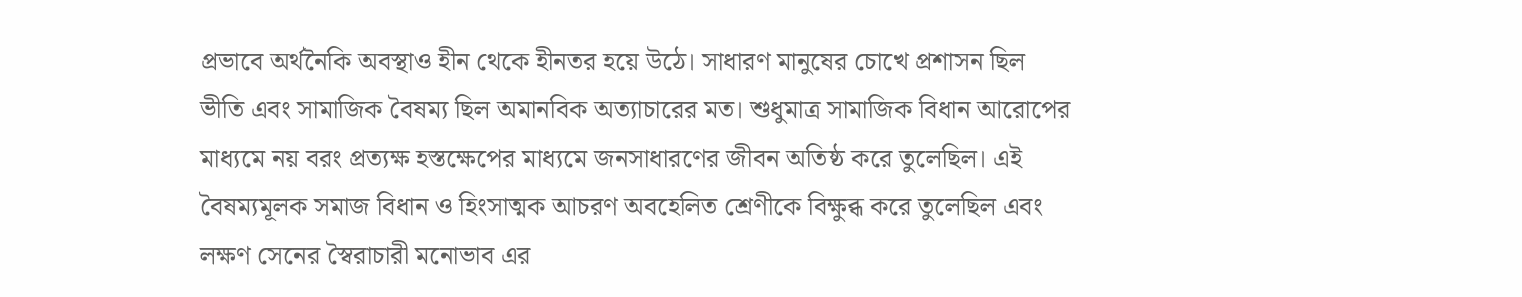প্রভাবে অর্থনৈকি অবস্থাও হীন থেকে হীনতর হয়ে উঠে। সাধারণ মানুষের চোখে প্রশাসন ছিল ভীতি এবং সামাজিক বৈষম্য ছিল অমানবিক অত্যাচারের মত। শুধুমাত্র সামাজিক বিধান আরোপের মাধ্যমে নয় বরং প্রত্যক্ষ হস্তক্ষেপের মাধ্যমে জনসাধারণের জীবন অতিষ্ঠ করে তুলেছিল। এই বৈষম্যমূলক সমাজ বিধান ও হিংসাত্মক আচরণ অবহেলিত শ্রেণীকে বিক্ষুব্ধ করে তুলেছিল এবং লক্ষণ সেনের স্বৈরাচারী মনোভাব এর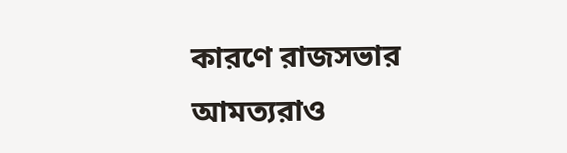কারণে রাজসভার আমত্যরাও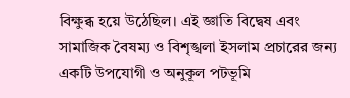বিক্ষুব্ধ হয়ে উঠেছিল। এই জ্ঞাতি বিদ্বেষ এবং সামাজিক বৈষম্য ও বিশৃঙ্খলা ইসলাম প্রচারের জন্য একটি উপযোগী ও অনুকূল পটভূমি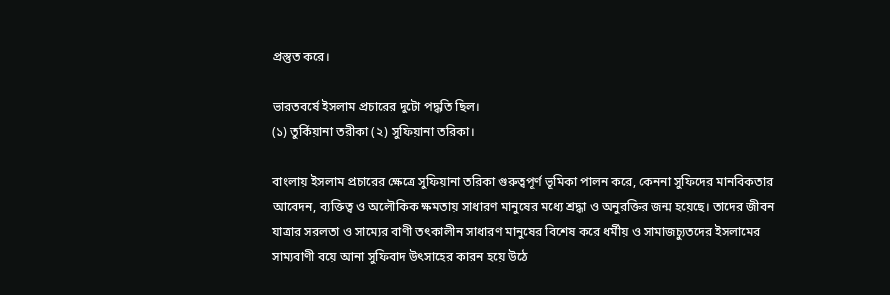প্রস্তুত করে।

ভারতবর্ষে ইসলাম প্রচারের দুটো পদ্ধতি ছিল।
(১) তুর্কিয়ানা তরীকা (২) সুফিয়ানা তরিকা।

বাংলায় ইসলাম প্রচারের ক্ষেত্রে সুফিয়ানা তরিকা গুরুত্বপূর্ণ ভূমিকা পালন করে, কেননা সুফিদের মানবিকতার আবেদন, ব্যক্তিত্ব ও অলৌকিক ক্ষমতায় সাধারণ মানুষের মধ্যে শ্রদ্ধা ও অনুরক্তির জন্ম হয়েছে। তাদের জীবন যাত্রার সরলতা ও সাম্যের বাণী তৎকালীন সাধারণ মানুষের বিশেষ করে ধর্মীয় ও সামাজচ্যুতদের ইসলামের সাম্যবাণী বয়ে আনা সুফিবাদ উৎসাহের কারন হয়ে উঠে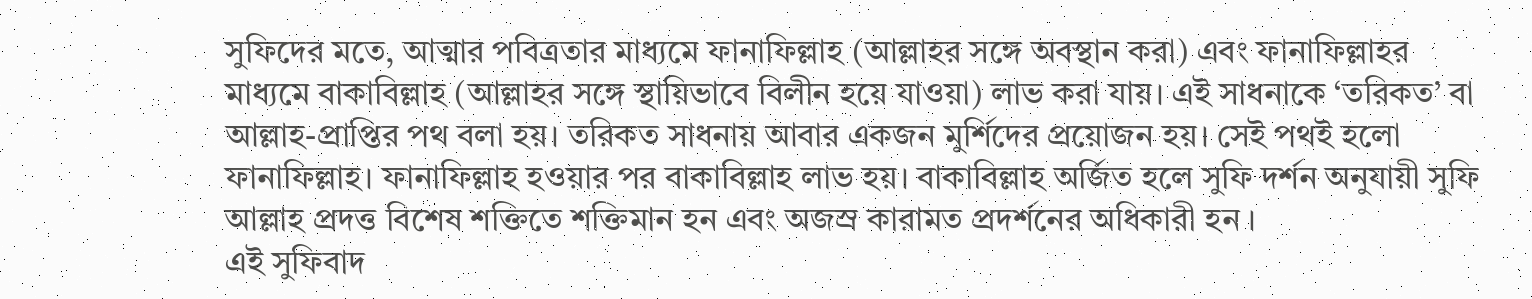সুফিদের মতে, আত্মার পবিত্রতার মাধ্যমে ফানাফিল্লাহ (আল্লাহর সঙ্গে অবস্থান করা) এবং ফানাফিল্লাহর মাধ্যমে বাকাবিল্লাহ (আল্লাহর সঙ্গে স্থায়িভাবে বিলীন হয়ে যাওয়া) লাভ করা যায়। এই সাধনাকে ‘তরিকত’ বা আল্লাহ-প্রাপ্তির পথ বলা হয়। তরিকত সাধনায় আবার একজন মুর্শিদের প্রয়োজন হয়। সেই পথই হলো ফানাফিল্লাহ। ফানাফিল্লাহ হওয়ার পর বাকাবিল্লাহ লাভ হয়। বাকাবিল্লাহ অর্জিত হলে সুফি দর্শন অনুযায়ী সুফি আল্লাহ প্রদত্ত বিশেষ শক্তিতে শক্তিমান হন এবং অজস্র কারামত প্রদর্শনের অধিকারী হন ।
এই সুফিবাদ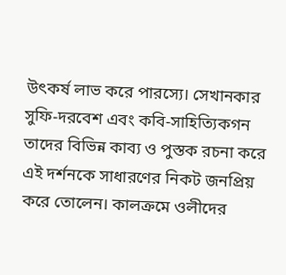উৎকর্ষ লাভ করে পারস্যে। সেখানকার সুফি-দরবেশ এবং কবি-সাহিত্যিকগন তাদের বিভিন্ন কাব্য ও পুস্তক রচনা করে এই দর্শনকে সাধারণের নিকট জনপ্রিয় করে তোলেন। কালক্রমে ওলীদের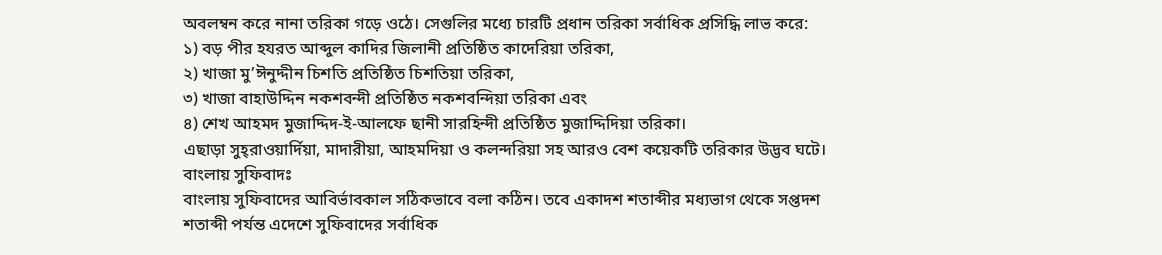অবলম্বন করে নানা তরিকা গড়ে ওঠে। সেগুলির মধ্যে চারটি প্রধান তরিকা সর্বাধিক প্রসিদ্ধি লাভ করে:
১) বড় পীর হযরত আব্দুল কাদির জিলানী প্রতিষ্ঠিত কাদেরিয়া তরিকা,
২) খাজা মু’ঈনুদ্দীন চিশতি প্রতিষ্ঠিত চিশতিয়া তরিকা,
৩) খাজা বাহাউদ্দিন নকশবন্দী প্রতিষ্ঠিত নকশবন্দিয়া তরিকা এবং
৪) শেখ আহমদ মুজাদ্দিদ-ই-আলফে ছানী সারহিন্দী প্রতিষ্ঠিত মুজাদ্দিদিয়া তরিকা।
এছাড়া সুহ্‌রাওয়ার্দিয়া, মাদারীয়া, আহমদিয়া ও কলন্দরিয়া সহ আরও বেশ কয়েকটি তরিকার উদ্ভব ঘটে।
বাংলায় সুফিবাদঃ
বাংলায় সুফিবাদের আবির্ভাবকাল সঠিকভাবে বলা কঠিন। তবে একাদশ শতাব্দীর মধ্যভাগ থেকে সপ্তদশ শতাব্দী পর্যন্ত এদেশে সুফিবাদের সর্বাধিক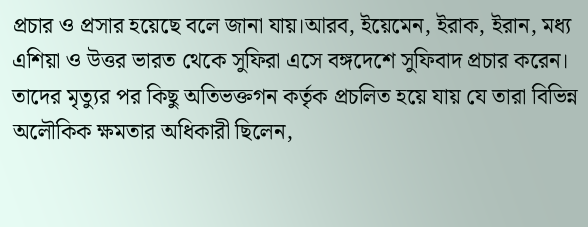প্রচার ও প্রসার হয়েছে বলে জানা যায়।আরব, ইয়েমেন, ইরাক, ইরান, মধ্য এশিয়া ও উত্তর ভারত থেকে সুফিরা এসে বঙ্গদেশে সুফিবাদ প্রচার করেন। তাদের মৃত্যুর পর কিছু অতিভক্তগন কর্তৃক প্রচলিত হয়ে যায় যে তারা বিভিন্ন অলৌকিক ক্ষমতার অধিকারী ছিলেন,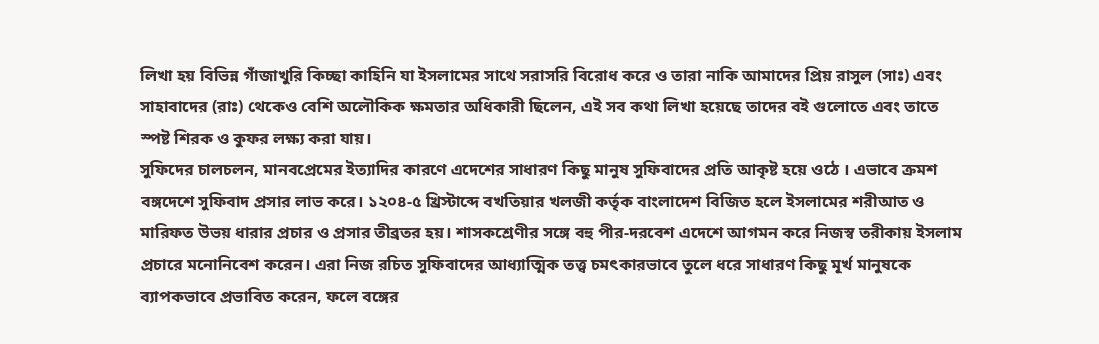লিখা হয় বিভিন্ন গাঁজাখুরি কিচ্ছা কাহিনি যা ইসলামের সাথে সরাসরি বিরোধ করে ও তারা নাকি আমাদের প্রিয় রাসুল (সাঃ) এবং সাহাবাদের (রাঃ) থেকেও বেশি অলৌকিক ক্ষমতার অধিকারী ছিলেন, এই সব কথা লিখা হয়েছে তাদের বই গুলোতে এবং তাতে স্পষ্ট শিরক ও কুফর লক্ষ্য করা যায়।
সুফিদের চালচলন, মানবপ্রেমের ইত্যাদির কারণে এদেশের সাধারণ কিছু মানুষ সুফিবাদের প্রতি আকৃষ্ট হয়ে ওঠে । এভাবে ক্রমশ বঙ্গদেশে সুফিবাদ প্রসার লাভ করে। ১২০৪-৫ খ্রিস্টাব্দে বখতিয়ার খলজী কর্তৃক বাংলাদেশ বিজিত হলে ইসলামের শরীআত ও মারিফত উভয় ধারার প্রচার ও প্রসার তীব্রতর হয়। শাসকশ্রেণীর সঙ্গে বহু পীর-দরবেশ এদেশে আগমন করে নিজস্ব তরীকায় ইসলাম প্রচারে মনোনিবেশ করেন। এরা নিজ রচিত সুফিবাদের আধ্যাত্মিক তত্ত্ব চমৎকারভাবে তুলে ধরে সাধারণ কিছু মূর্খ মানুষকে ব্যাপকভাবে প্রভাবিত করেন, ফলে বঙ্গের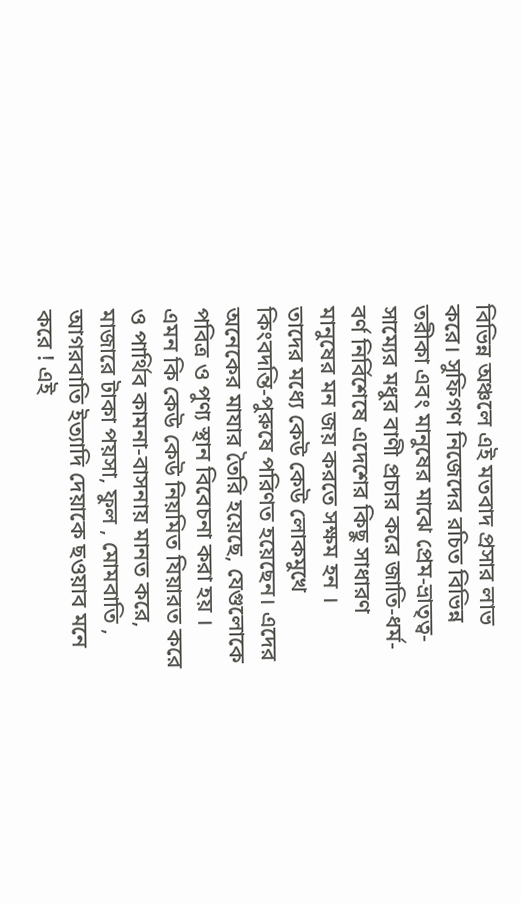বিভিন্ন অঞ্চলে এই মতবাদ প্রসার লাভ করে। সুফিগণ নিজেদের রচিত বিভিন্ন তরীকা এবং মানুষের মাঝে প্রেম-ভ্রাতৃত্ব-সাম্যের মধুর বাণী প্রচার করে জাতি-ধর্ম-বর্ণ নির্বিশেষে এদেশের কিছু সাধারণ মানুষের মন জয় করতে সক্ষম হন ।
তাদের মধ্যে কেউ কেউ লোকমুখে কিংবদন্তি-পুরুষে পরিণত হয়েছেন। এদের অনেকের মাযার তৈরি হয়েছে, যেগুলোকে পবিত্র ও পুণ্য স্থান বিবেচনা করা হয় । এমন কি কেউ কেউ নিয়মিত যিয়ারত করে ও পার্থিব কামনা-বাসনায় মানত করে, মাজারে টাকা পয়সা, ফুল , মোমবাতি , আগরবাতি ইত্যাদি দেয়াকে ছওয়াব মনে করে ! এই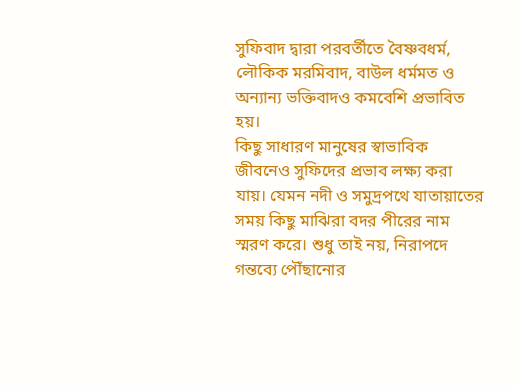সুফিবাদ দ্বারা পরবর্তীতে বৈষ্ণবধর্ম, লৌকিক মরমিবাদ, বাউল ধর্মমত ও অন্যান্য ভক্তিবাদও কমবেশি প্রভাবিত হয়।
কিছু সাধারণ মানুষের স্বাভাবিক জীবনেও সুফিদের প্রভাব লক্ষ্য করা যায়। যেমন নদী ও সমুদ্রপথে যাতায়াতের সময় কিছু মাঝিরা বদর পীরের নাম স্মরণ করে। শুধু তাই নয়, নিরাপদে গন্তব্যে পৌঁছানোর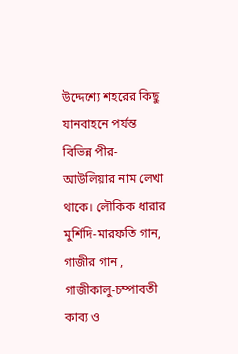উদ্দেশ্যে শহরের কিছু যানবাহনে পর্যন্ত বিভিন্ন পীর-আউলিয়ার নাম লেখা থাকে। লৌকিক ধারার মুর্শিদি-মারফতি গান, গাজীর গান , গাজীকালু-চম্পাবতী কাব্য ও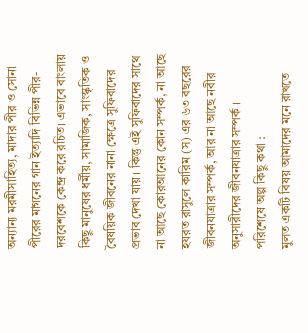অন্যান্য মরমীসাহিত্য, মাদার পীর ও সোনা পীরের মাগনের গান ইত্যাদি বিভিন্ন পীর-দরবেশকে কেন্দ্র করে রচিত। এভাবে বাংলায় কিছু মানুষের ধর্মীয়, সামাজিক, সাংস্কৃতিক ও বৈষয়িক জীবনের নানা ক্ষেত্রে সুফিবাদের প্রভাব দেখা যায় । কিন্তু এই সুফিবাদের সাথে না আছে কোরআনের কোন সম্পর্ক, না আছে হযরত রাসুলে কারিম (স) এর ৬৩ বছরের জীবনযাত্রার সম্পর্ক, আর না আছে নবীর অনুসারীদের জীবনযাত্রার সম্পর্ক ।
পরিশেষে অল্প কিছু কথা :
মুলত একটি বিষয় আমাদের মনে রাখতে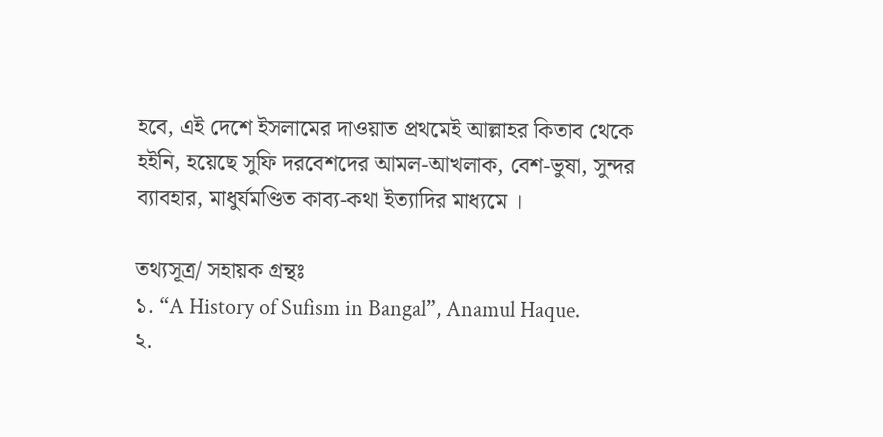হবে, এই দেশে ইসলামের দাওয়াত প্রথমেই আল্লাহর কিতাব থেকে হইনি, হয়েছে সুফি দরবেশদের আমল-আখলাক, বেশ-ভুষা, সুন্দর ব্যাবহার, মাধুর্যমণ্ডিত কাব্য-কথা ইত্যাদির মাধ্যমে ।

তথ্যসূত্র/ সহায়ক গ্রন্থঃ
১. “A History of Sufism in Bangal”, Anamul Haque.
২.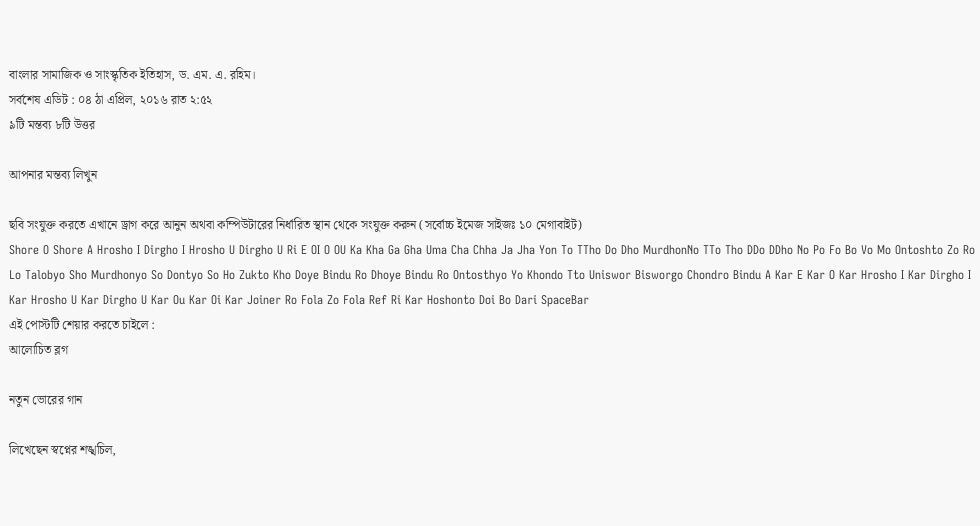বাংলার সামাজিক ও সাংস্কৃতিক ইতিহাস, ড. এম. এ. রহিম।
সর্বশেষ এডিট : ০৪ ঠা এপ্রিল, ২০১৬ রাত ২:৫২
৯টি মন্তব্য ৮টি উত্তর

আপনার মন্তব্য লিখুন

ছবি সংযুক্ত করতে এখানে ড্রাগ করে আনুন অথবা কম্পিউটারের নির্ধারিত স্থান থেকে সংযুক্ত করুন (সর্বোচ্চ ইমেজ সাইজঃ ১০ মেগাবাইট)
Shore O Shore A Hrosho I Dirgho I Hrosho U Dirgho U Ri E OI O OU Ka Kha Ga Gha Uma Cha Chha Ja Jha Yon To TTho Do Dho MurdhonNo TTo Tho DDo DDho No Po Fo Bo Vo Mo Ontoshto Zo Ro Lo Talobyo Sho Murdhonyo So Dontyo So Ho Zukto Kho Doye Bindu Ro Dhoye Bindu Ro Ontosthyo Yo Khondo Tto Uniswor Bisworgo Chondro Bindu A Kar E Kar O Kar Hrosho I Kar Dirgho I Kar Hrosho U Kar Dirgho U Kar Ou Kar Oi Kar Joiner Ro Fola Zo Fola Ref Ri Kar Hoshonto Doi Bo Dari SpaceBar
এই পোস্টটি শেয়ার করতে চাইলে :
আলোচিত ব্লগ

নতুন ভোরের গান

লিখেছেন স্বপ্নের শঙ্খচিল,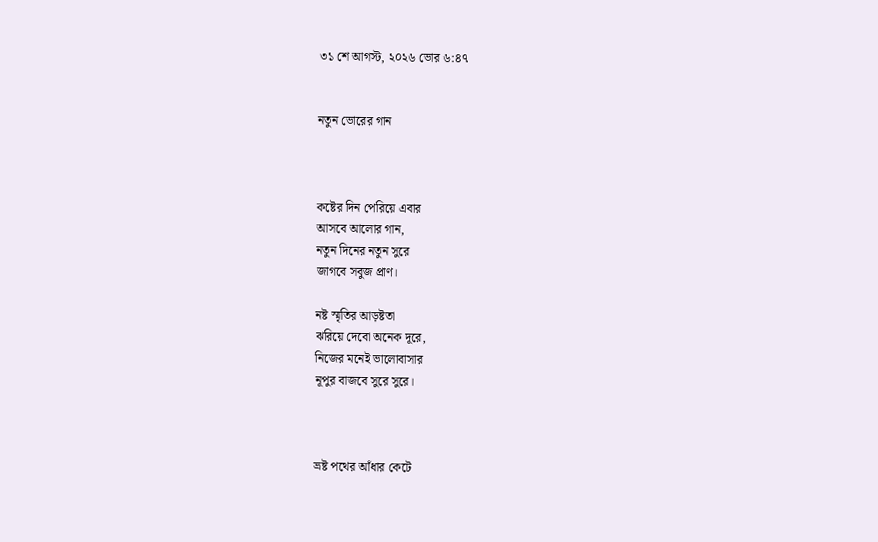৩১ শে আগস্ট, ২০২৬ ভোর ৬:৪৭


নতুন ভোরের গান



কষ্টের দিন পেরিয়ে এবার
আসবে আলোর গান,
নতুন দিনের নতুন সুরে
জাগবে সবুজ প্রাণ।

নষ্ট স্মৃতির আড়ষ্টতা
ঝরিয়ে দেবো অনেক দূরে,
নিজের মনেই ভালোবাসার
নূপুর বাজবে সুরে সুরে।



ভ্রষ্ট পথের আঁধার কেটে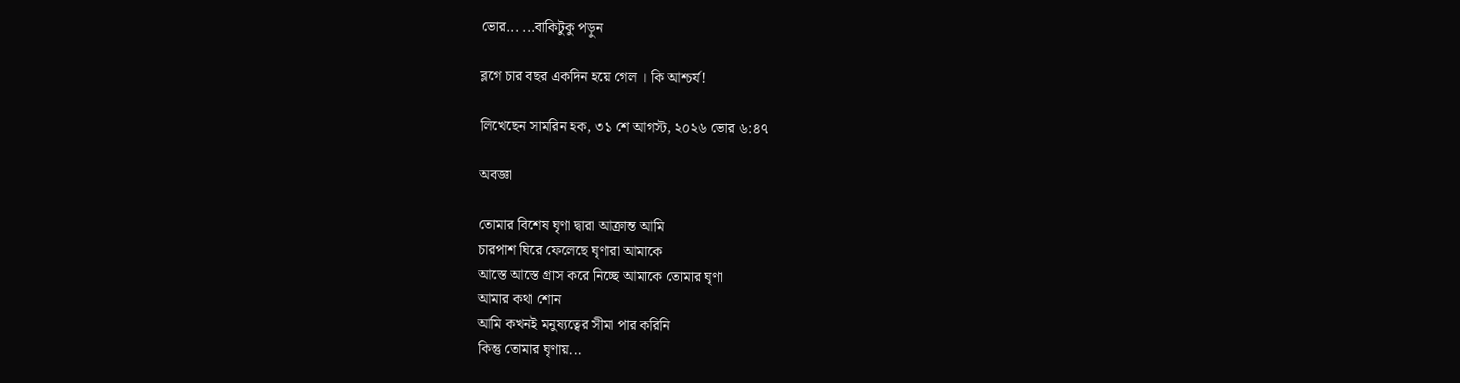ভোর... ...বাকিটুকু পড়ুন

ব্লগে চার বছর একদিন হয়ে গেল । কি আশ্চর্য!

লিখেছেন সামরিন হক, ৩১ শে আগস্ট, ২০২৬ ভোর ৬:৪৭

অবজ্ঞা

তোমার বিশেষ ঘৃণা দ্বারা আক্রান্ত আমি
চারপাশ ঘিরে ফেলেছে ঘৃণারা আমাকে
আস্তে আস্তে গ্রাস করে নিচ্ছে আমাকে তোমার ঘৃণা
আমার কথা শোন
আমি কখনই মনুষ্যত্বের সীমা পার করিনি
কিন্তু তোমার ঘৃণায়...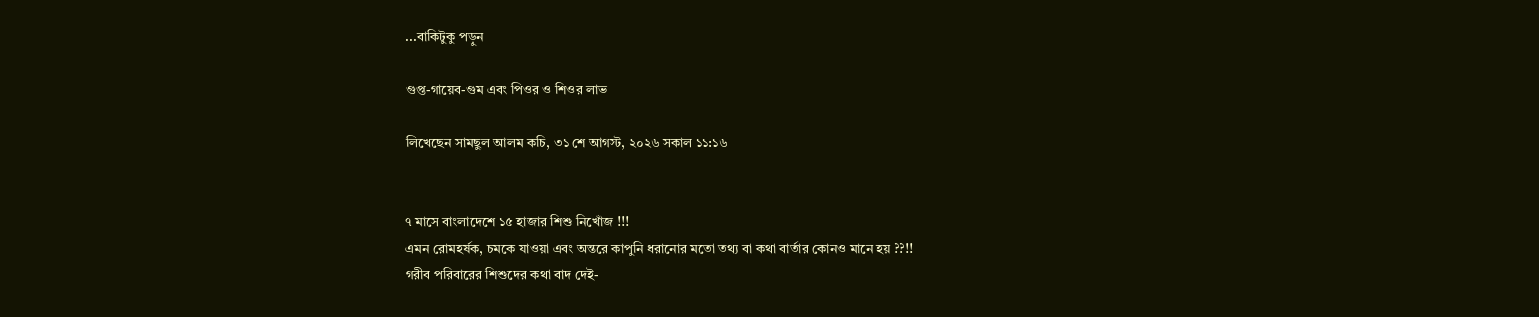...বাকিটুকু পড়ুন

গুপ্ত-গায়েব-গুম এবং পিওর ও শিওর লাভ

লিখেছেন সামছুল আলম কচি, ৩১ শে আগস্ট, ২০২৬ সকাল ১১:১৬


৭ মাসে বাংলাদেশে ১৫ হাজার শিশু নিখোঁজ !!!
এমন রোমহর্ষক, চমকে যাওয়া এবং অন্তরে কাপুনি ধরানোর মতো তথ্য বা কথা বার্তার কোনও মানে হয় ??!!
গরীব পরিবারের শিশুদের কথা বাদ দেই-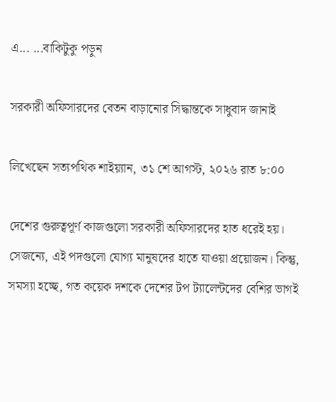এ... ...বাকিটুকু পড়ুন

সরকারী অফিসারদের বেতন বাড়ানোর সিদ্ধান্তকে সাধুবাদ জানাই

লিখেছেন সত্যপথিক শাইয়্যান, ৩১ শে আগস্ট, ২০২৬ রাত ৮:০০

দেশের গুরুত্বপূর্ণ কাজগুলো সরকারী অফিসারদের হাত ধরেই হয়। সেজন্যে, এই পদগুলো যোগ্য মানুষদের হাতে যাওয়া প্রয়োজন। কিন্তু, সমস্যা হচ্ছে, গত কয়েক দশকে দেশের টপ ট্যালেন্টদের বেশির ভাগই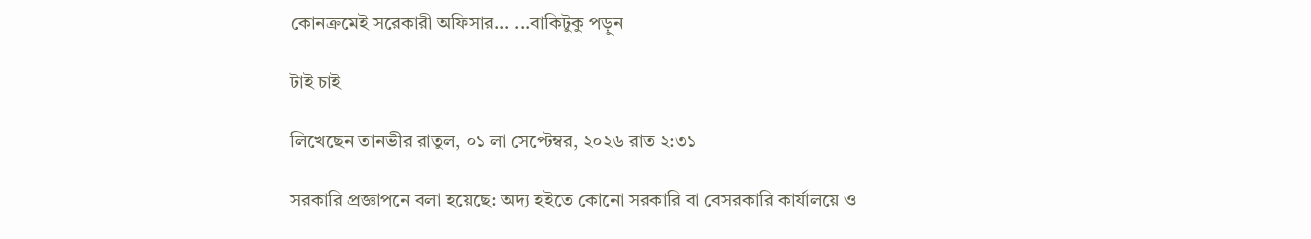কোনক্রমেই সরেকারী অফিসার... ...বাকিটুকু পড়ুন

টাই চাই

লিখেছেন তানভীর রাতুল, ০১ লা সেপ্টেম্বর, ২০২৬ রাত ২:৩১

সরকারি প্রজ্ঞাপনে বলা হয়েছে: অদ্য হইতে কোনো সরকারি বা বেসরকারি কার্যালয়ে ও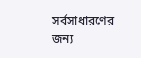সর্বসাধারণের জন্য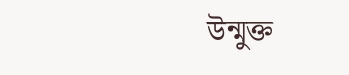উন্মুক্ত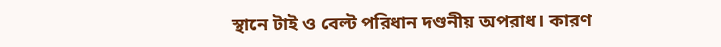স্থানে টাই ও বেল্ট পরিধান দণ্ডনীয় অপরাধ। কারণ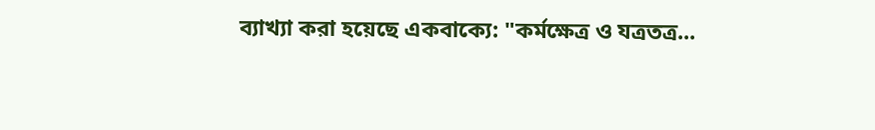ব্যাখ্যা করা হয়েছে একবাক্যে: "কর্মক্ষেত্র ও যত্রতত্র...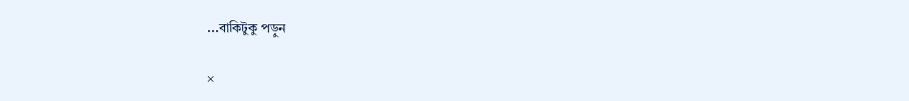...বাকিটুকু পড়ুন

×